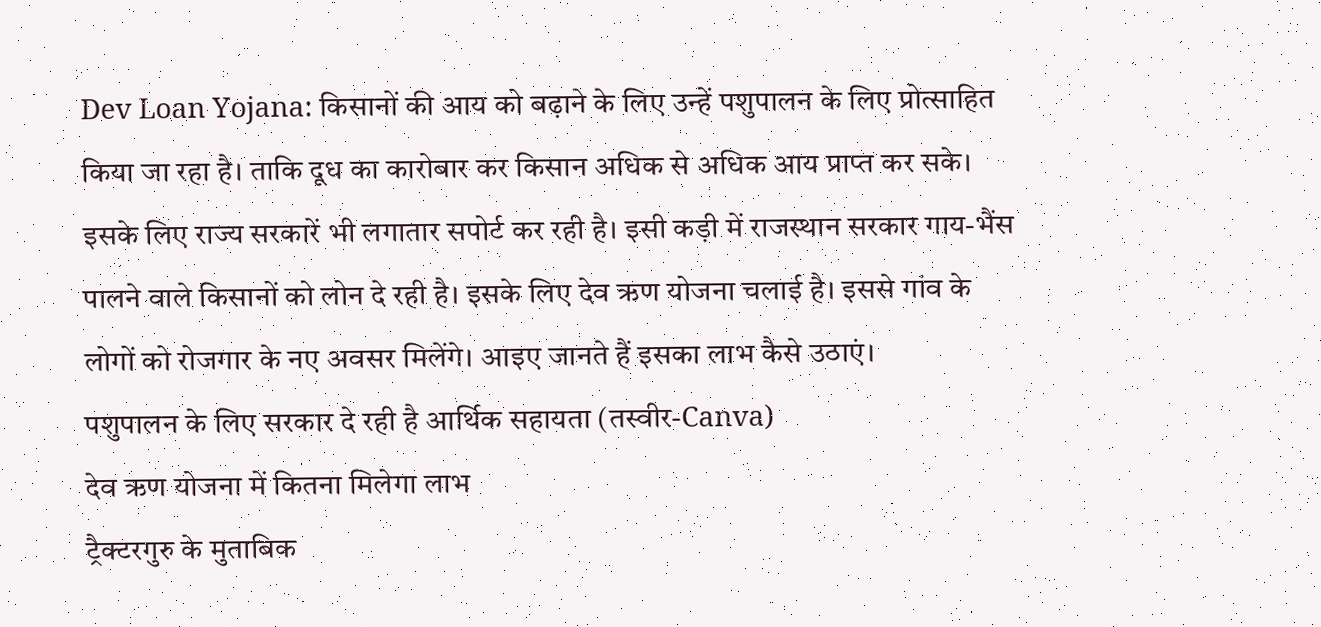Dev Loan Yojana: किसानों की आय को बढ़ाने के लिए उन्हें पशुपालन के लिए प्रोत्साहित किया जा रहा है। ताकि दूध का कारोबार कर किसान अधिक से अधिक आय प्राप्त कर सके। इसके लिए राज्य सरकारें भी लगातार सपोर्ट कर रही है। इसी कड़ी में राजस्थान सरकार गाय-भैंस पालने वाले किसानों को लोन दे रही है। इसके लिए देव ऋण योजना चलाई है। इससे गांव के लोगों को रोजगार के नए अवसर मिलेंगे। आइए जानते हैं इसका लाभ कैसे उठाएं।
पशुपालन के लिए सरकार दे रही है आर्थिक सहायता (तस्वीर-Canva)
देव ऋण योजना में कितना मिलेगा लाभ
ट्रैक्टरगुरु के मुताबिक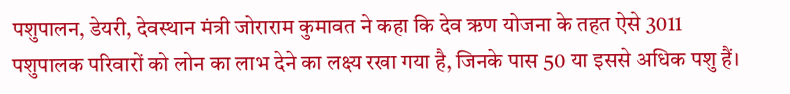पशुपालन, डेयरी, देवस्थान मंत्री जोराराम कुमावत ने कहा कि देव ऋण योजना के तहत ऐसे 3011 पशुपालक परिवारों को लोन का लाभ देने का लक्ष्य रखा गया है, जिनके पास 50 या इससे अधिक पशु हैं।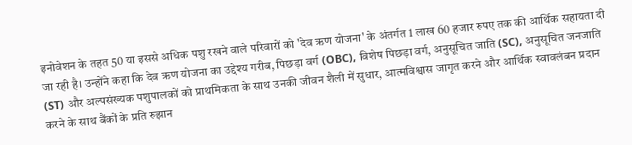इनोवेशन के तहत 50 या इससे अधिक पशु रखने वाले परिवारों को 'देव ऋण योजना' के अंतर्गत 1 लाख 60 हजार रुपए तक की आर्थिक सहायता दी जा रही है। उन्होंने कहा कि देव ऋण योजना का उद्देश्य गरीब, पिछड़ा वर्ग (OBC), विशेष पिछड़ा वर्ग, अनुसूचित जाति (SC), अनुसूचित जनजाति (ST) और अल्पसंख्यक पशुपालकों को प्राथमिकता के साथ उनकी जीवन शैली में सुधार, आत्मविश्वास जागृत करने और आर्थिक स्वावलंबन प्रदान करने के साथ बैंकों के प्रति रुझान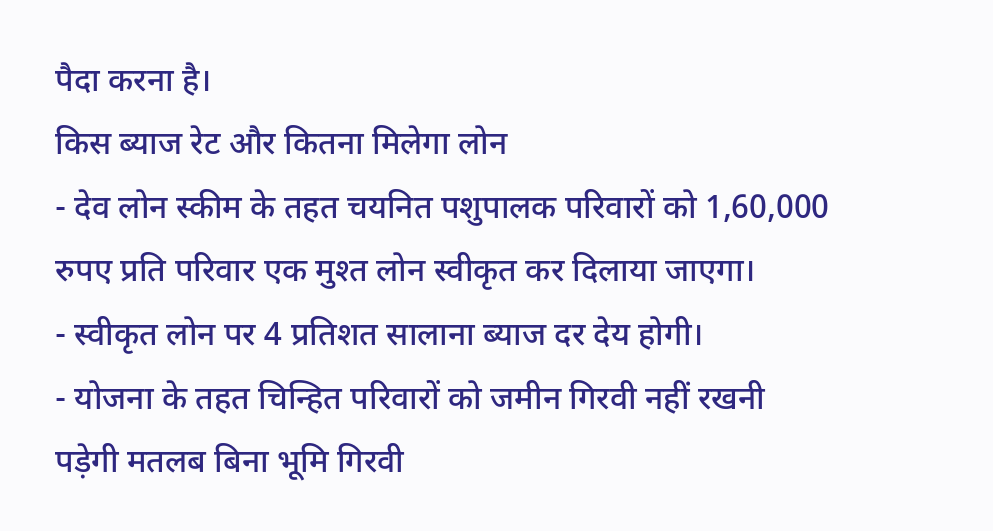पैदा करना है।
किस ब्याज रेट और कितना मिलेगा लोन
- देव लोन स्कीम के तहत चयनित पशुपालक परिवारों को 1,60,000 रुपए प्रति परिवार एक मुश्त लोन स्वीकृत कर दिलाया जाएगा।
- स्वीकृत लोन पर 4 प्रतिशत सालाना ब्याज दर देय होगी।
- योजना के तहत चिन्हित परिवारों को जमीन गिरवी नहीं रखनी पड़ेगी मतलब बिना भूमि गिरवी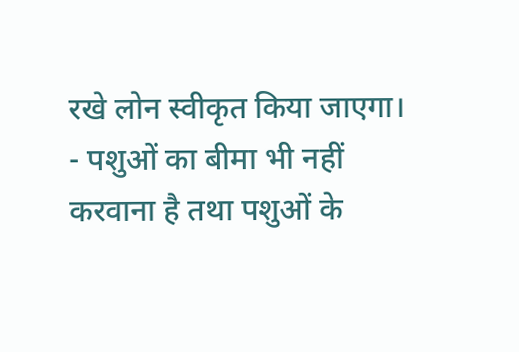रखे लोन स्वीकृत किया जाएगा।
- पशुओं का बीमा भी नहीं करवाना है तथा पशुओं के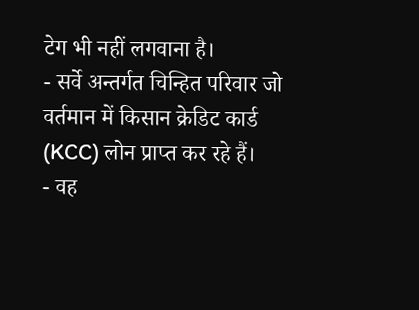टेग भी नहीं लगवाना है।
- सर्वे अन्तर्गत चिन्हित परिवार जो वर्तमान में किसान क्रेडिट कार्ड (KCC) लोन प्राप्त कर रहे हैं।
- वह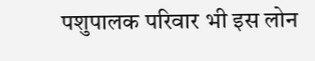पशुपालक परिवार भी इस लोन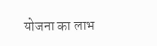योजना का लाभ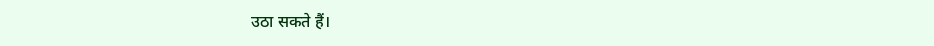उठा सकते हैं।